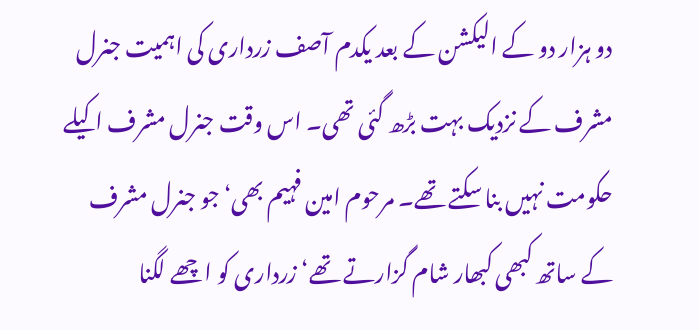دو ہزار دو کے الیکشن کے بعد یکدم آصف زرداری کی اہمیت جنرل مشرف کے نزدیک بہت بڑھ گئی تھی۔ اس وقت جنرل مشرف اکیلے حکومت نہیں بنا سکتے تھے۔ مرحوم امین فہیم بھی‘ جو جنرل مشرف کے ساتھ کبھی کبھار شام گزارتے تھے‘ زرداری کو اچھے لگنا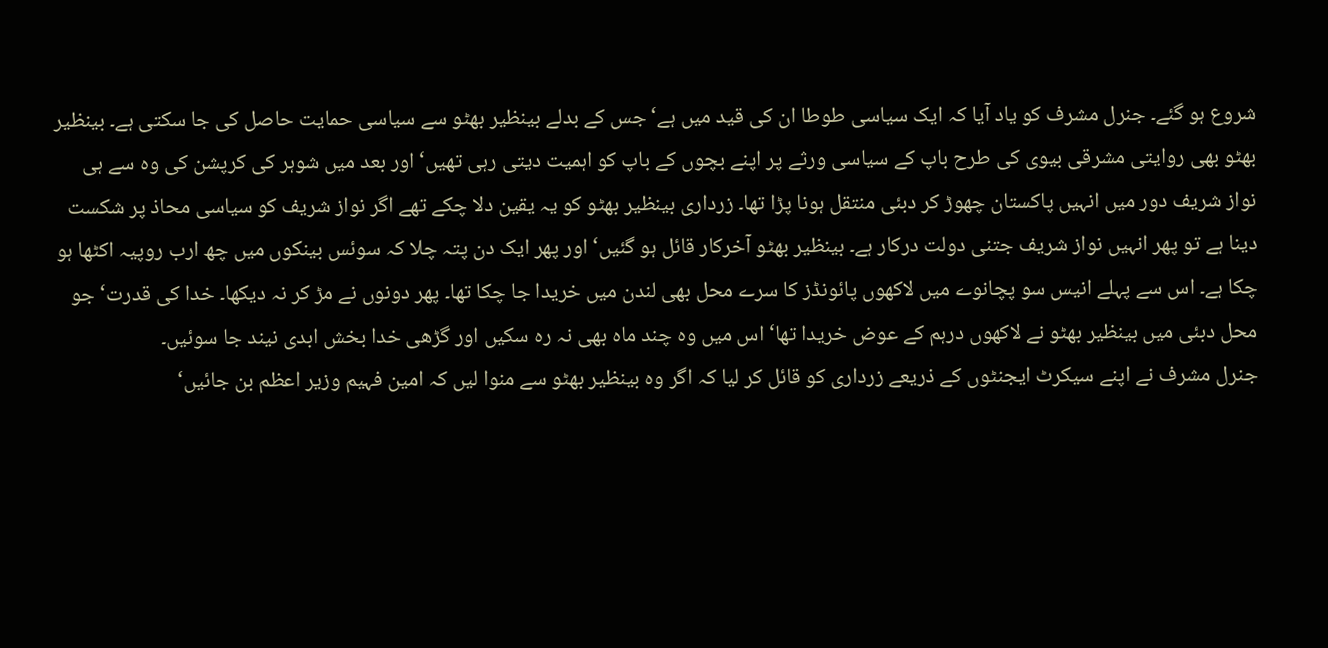شروع ہو گئے۔ جنرل مشرف کو یاد آیا کہ ایک سیاسی طوطا ان کی قید میں ہے‘ جس کے بدلے بینظیر بھٹو سے سیاسی حمایت حاصل کی جا سکتی ہے۔ بینظیر بھٹو بھی روایتی مشرقی بیوی کی طرح باپ کے سیاسی ورثے پر اپنے بچوں کے باپ کو اہمیت دیتی رہی تھیں‘ اور بعد میں شوہر کی کرپشن کی وہ سے ہی نواز شریف دور میں انہیں پاکستان چھوڑ کر دبئی منتقل ہونا پڑا تھا۔ زرداری بینظیر بھٹو کو یہ یقین دلا چکے تھے اگر نواز شریف کو سیاسی محاذ پر شکست دینا ہے تو پھر انہیں نواز شریف جتنی دولت درکار ہے۔ بینظیر بھٹو آخرکار قائل ہو گئیں‘ اور پھر ایک دن پتہ چلا کہ سوئس بینکوں میں چھ ارب روپیہ اکٹھا ہو چکا ہے۔ اس سے پہلے انیس سو پچانوے میں لاکھوں پائونڈز کا سرے محل بھی لندن میں خریدا جا چکا تھا۔ پھر دونوں نے مڑ کر نہ دیکھا۔ خدا کی قدرت‘ جو محل دبئی میں بینظیر بھٹو نے لاکھوں درہم کے عوض خریدا تھا‘ اس میں وہ چند ماہ بھی نہ رہ سکیں اور گڑھی خدا بخش ابدی نیند جا سوئیں۔
جنرل مشرف نے اپنے سیکرٹ ایجنٹوں کے ذریعے زرداری کو قائل کر لیا کہ اگر وہ بینظیر بھٹو سے منوا لیں کہ امین فہیم وزیر اعظم بن جائیں‘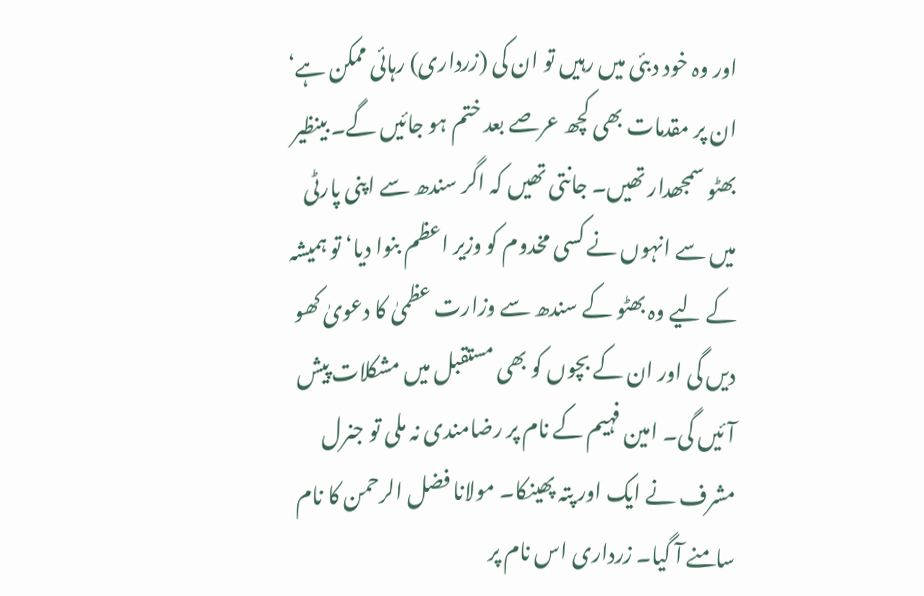اور وہ خود دبئی میں رہیں تو ان کی (زرداری) رہائی ممکن ہے‘ ان پر مقدمات بھی کچھ عرصے بعد ختم ہو جائیں گے۔ بینظیر بھٹو سمجھدار تھیں۔ جانتی تھیں کہ اگر سندھ سے اپنی پارٹی میں سے انہوں نے کسی مخدوم کو وزیر اعظم بنوا دیا‘ تو ہمیشہ کے لیے وہ بھٹو کے سندھ سے وزارت عظمیٰ کا دعویٰ کھو دیں گی اور ان کے بچوں کو بھی مستقبل میں مشکلات پیش آئیں گی۔ امین فہیم کے نام پر رضامندی نہ ملی تو جنرل مشرف نے ایک اور پتہ پھینکا۔ مولانا فضل الرحمن کا نام سامنے آ گیا۔ زرداری اس نام پر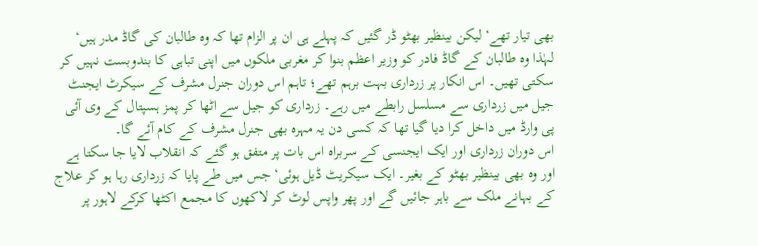بھی تیار تھے‘ لیکن بینظیر بھٹو ڈر گئیں کہ پہلے ہی ان پر الزام تھا کہ وہ طالبان کی گاڈ مدر ہیں‘ لہٰذا وہ طالبان کے گاڈ فادر کو وزیر اعظم بنوا کر مغربی ملکوں میں اپنی تباہی کا بندوبست نہیں کر سکتی تھیں۔ اس انکار پر زرداری بہت برہم تھے؛ تاہم اس دوران جنرل مشرف کے سیکرٹ ایجنٹ جیل میں زرداری سے مسلسل رابطے میں رہے۔ زرداری کو جیل سے اٹھا کر پمز ہسپتال کے وی آئی پی وارڈ میں داخل کرا دیا گیا تھا کہ کسی دن یہ مہرہ بھی جنرل مشرف کے کام آئے گا۔
اس دوران زرداری اور ایک ایجنسی کے سربراہ اس بات پر متفق ہو گئے کہ انقلاب لایا جا سکتا ہے اور وہ بھی بینظیر بھٹو کے بغیر۔ ایک سیکریٹ ڈیل ہوئی‘ جس میں طے پایا کہ زرداری رہا ہو کر علاج کے بہانے ملک سے باہر جائیں گے اور پھر واپس لوٹ کر لاکھوں کا مجمع اکٹھا کرکے لاہور پر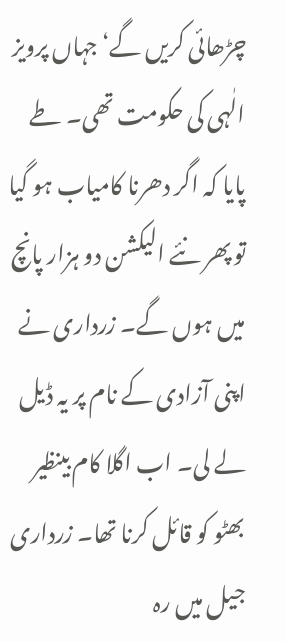چڑھائی کریں گے‘ جہاں پرویز الٰہی کی حکومت تھی۔ طے پایا کہ اگر دھرنا کامیاب ہو گیا تو پھر نئے الیکشن دو ہزار پانچ میں ہوں گے۔ زرداری نے اپنی آزادی کے نام پر یہ ڈیل لے لی۔ اب اگلا کام بینظیر بھٹو کو قائل کرنا تھا۔ زرداری جیل میں رہ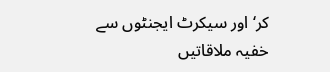کر‘ اور سیکرٹ ایجنٹوں سے خفیہ ملاقاتیں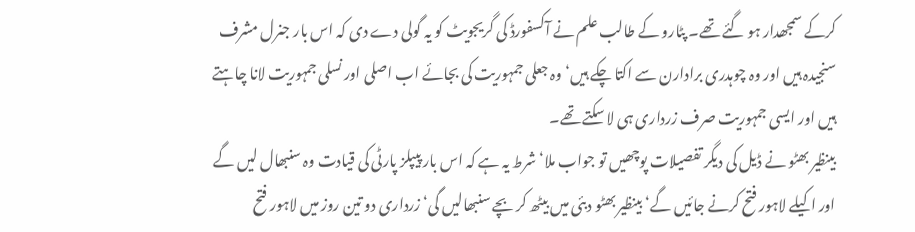کرکے سمجھدار ہو گئے تھے۔ پٹارو کے طالب علم نے آکسفورڈ کی گریجویٹ کو یہ گولی دے دی کہ اس بار جنرل مشرف سنجیدہ ہیں اور وہ چوہدری برادارن سے اکتا چکے ہیں‘ وہ جعلی جمہوریت کی بجائے اب اصلی اور نسلی جمہوریت لانا چاہتے ہیں اور ایسی جمہوریت صرف زرداری ہی لا سکتے تھے۔
بینظیر بھٹو نے ڈیل کی دیگر تفصیلات پوچھیں تو جواب ملا‘ شرط یہ ہے کہ اس بار پیپلز پارٹی کی قیادت وہ سنبھال لیں گے اور اکیلے لاہور فتح کرنے جائیں گے‘ بینظیر بھٹو دبئی میں بیٹھ کر بچے سنبھالیں گی‘ زرداری دو تین روز میں لاہور فتح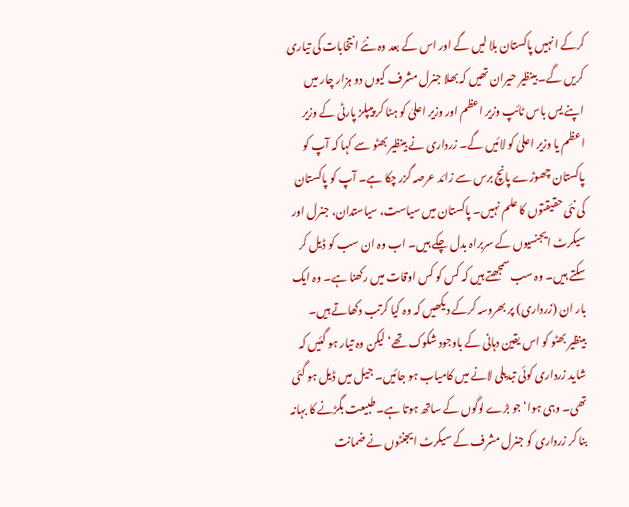کرکے انہیں پاکستان بلا لیں گے اور اس کے بعد وہ نئے انتخابات کی تیاری کریں گے۔ بینظیر حیران تھیں کہ بھلا جنرل مشرف کیوں دو ہزار چار میں اپنے یس باس ٹائپ وزیر اعظم اور وزیر اعلیٰ کو ہٹا کر پیپلز پارٹی کے وزیر اعظم یا وزیر اعلیٰ کو لائیں گے۔ زرداری نے بینظیر بھٹو سے کہا کہ آپ کو پاکستان چھوڑے پانچ برس سے زائد عرصہ گزر چکا ہے۔ آپ کو پاکستان کی نئی حقیقتوں کا علم نہیں۔ پاکستان میں سیاست، سیاستدان، جنرل اور سیکرٹ ایجنسیوں کے سربراہ بدل چکے ہیں۔ اب وہ ان سب کو ڈیل کر سکتے ہیں۔ وہ سب سمجھتے ہیں کہ کس کو کس اوقات میں رکھنا ہے۔ وہ ایک بار ان (زرداری) پر بھروسہ کرکے دیکھیں کہ وہ کیا کرتب دکھاتے ہیں۔
بینظیر بھٹو کو اس یقین دہانی کے باوجود شکوک تھے‘ لیکن وہ تیار ہو گئیں کہ شاید زرداری کوئی تبدیلی لانے میں کامیاب ہو جائیں۔ جیل میں ڈیل ہو گئی تھی۔ وہی ہوا‘ جو بڑے لوگوں کے ساتھ ہوتا ہے۔ طبیعت بگڑنے کا بہانہ بنا کر زرداری کو جنرل مشرف کے سیکرٹ ایجنٹوں نے ضمانت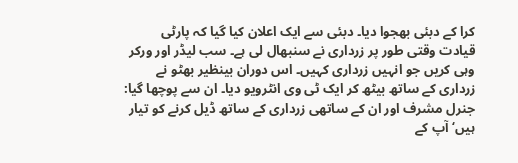کرا کے دبئی بھجوا دیا۔ دبئی سے ایک اعلان کیا گیا کہ پارٹی قیادت وقتی طور پر زرداری نے سنبھال لی ہے۔ سب لیڈر اور ورکر وہی کریں جو انہیں زرداری کہیں۔ اس دوران بینظیر بھٹو نے زرداری کے ساتھ بیٹھ کر ایک ٹی وی انٹرویو دیا۔ ان سے پوچھا گیا: جنرل مشرف اور ان کے ساتھی زرداری کے ساتھ ڈیل کرنے کو تیار ہیں‘ آپ کے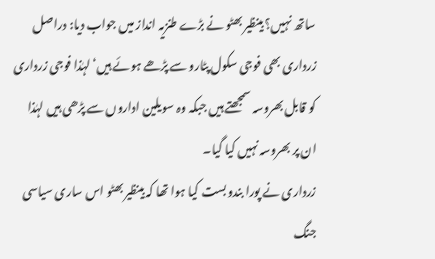ساتھ نہیں؟ بینظیر بھٹو نے بڑے طنزیہ انداز میں جواب دیا: دراصل زرداری بھی فوجی سکول پٹارو سے پڑھے ہوئے ہیں‘ لہٰذا فوجی زرداری کو قابل بھروسہ سمجھتے ہیں جبکہ وہ سویلین اداروں سے پڑھی ہیں لہٰذا ان پر بھروسہ نہیں کیا گیا۔
زرداری نے پورا بندوبست کیا ہوا تھا کہ بینظیر بھٹو اس ساری سیاسی جنگ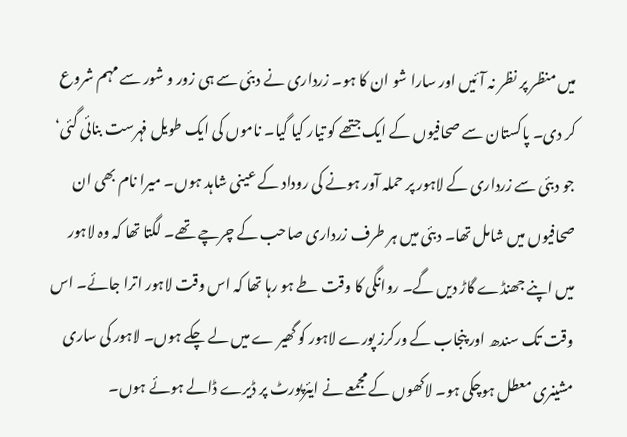میں منظر پر نظر نہ آئیں اور سارا شو ان کا ہو۔ زرداری نے دبئی سے ہی زور و شور سے مہم شروع کر دی۔ پاکستان سے صحافیوں کے ایک جتھے کو تیار کیا گیا۔ ناموں کی ایک طویل فہرست بنائی گئی‘ جو دبئی سے زرداری کے لاہور پر حملہ آور ہونے کی روداد کے عینی شاہد ہوں۔ میرا نام بھی ان صحافیوں میں شامل تھا۔ دبئی میں ہر طرف زرداری صاحب کے چرچے تھے۔ لگتا تھا کہ وہ لاہور میں اپنے جھنڈے گاڑ دیں گے۔ روانگی کا وقت طے ہو رہا تھا کہ اس وقت لاہور اترا جائے۔ اس وقت تک سندھ اور پنجاب کے ورکرز پورے لاہور کو گھیر ے میں لے چکے ہوں۔ لاہور کی ساری مشینری معطل ہوچکی ہو۔ لاکھوں کے مجمعے نے ایئرپورٹ پر ڈیرے ڈالے ہوئے ہوں۔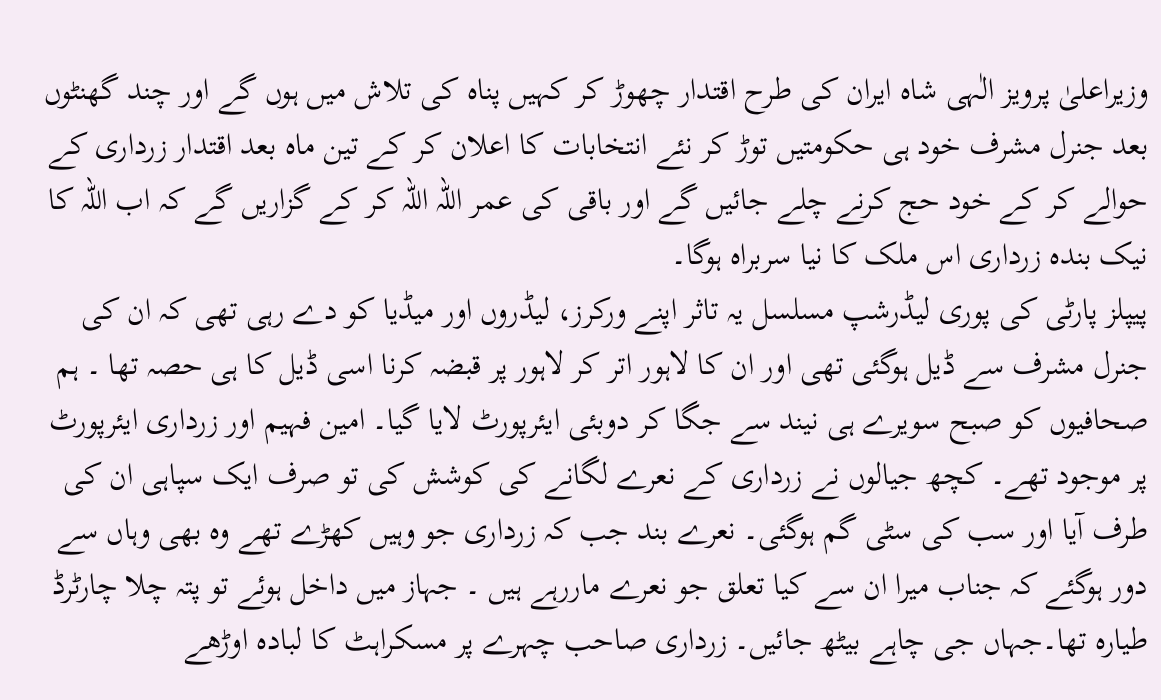وزیراعلیٰ پرویز الٰہی شاہ ایران کی طرح اقتدار چھوڑ کر کہیں پناہ کی تلاش میں ہوں گے اور چند گھنٹوں بعد جنرل مشرف خود ہی حکومتیں توڑ کر نئے انتخابات کا اعلان کر کے تین ماہ بعد اقتدار زرداری کے حوالے کر کے خود حج کرنے چلے جائیں گے اور باقی کی عمر اللہ اللہ کر کے گزاریں گے کہ اب اللہ کا نیک بندہ زرداری اس ملک کا نیا سربراہ ہوگا۔
پیپلز پارٹی کی پوری لیڈرشپ مسلسل یہ تاثر اپنے ورکرز، لیڈروں اور میڈیا کو دے رہی تھی کہ ان کی جنرل مشرف سے ڈیل ہوگئی تھی اور ان کا لاہور اتر کر لاہور پر قبضہ کرنا اسی ڈیل کا ہی حصہ تھا ۔ ہم صحافیوں کو صبح سویرے ہی نیند سے جگا کر دوبئی ایئرپورٹ لایا گیا۔ امین فہیم اور زرداری ایئرپورٹ پر موجود تھے۔ کچھ جیالوں نے زرداری کے نعرے لگانے کی کوشش کی تو صرف ایک سپاہی ان کی طرف آیا اور سب کی سٹی گم ہوگئی۔ نعرے بند جب کہ زرداری جو وہیں کھڑے تھے وہ بھی وہاں سے دور ہوگئے کہ جناب میرا ان سے کیا تعلق جو نعرے ماررہے ہیں ۔ جہاز میں داخل ہوئے تو پتہ چلا چارٹرڈ طیارہ تھا۔جہاں جی چاہے بیٹھ جائیں۔ زرداری صاحب چہرے پر مسکراہٹ کا لبادہ اوڑھے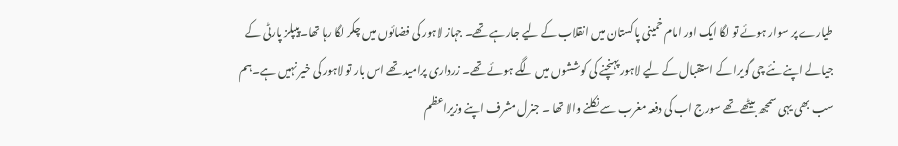طیارے پر سوار ہوئے تو لگا ایک اور امام خمینی پاکستان میں انقلاب کے لیے جارہے تھے۔ جہاز لاہور کی فضائوں میں چکر لگا رہا تھا۔پیپلز پارٹی کے جیالے اپنے نئے چی گویرا کے استقبال کے لیے لاہور پہنچنے کی کوششوں میں لگے ہوئے تھے۔ زرداری پرامید تھے اس بار تو لاہور کی خیر نہیں ہے۔ہم سب بھی یہی سمجھ بیٹھے تھے سورج اب کی دفعہ مغرب سے نکلنے والا تھا ۔ جنرل مشرف اپنے وزیراعظم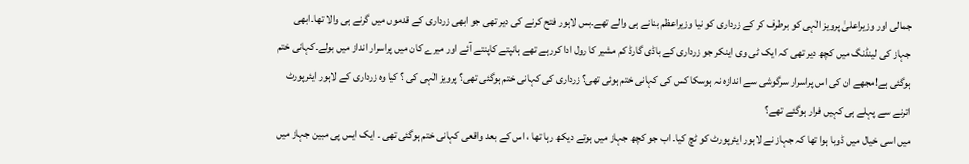جمالی اور وزیراعلیٰ پرویز الٰہی کو برطرف کر کے زرداری کو نیا وزیراعظم بنانے ہی والے تھے۔بس لاہور فتح کرنے کی دیر تھی جو ابھی زرداری کے قدموں میں گرنے ہی والا تھا۔ابھی جہاز کی لینڈنگ میں کچھ دیر تھی کہ ایک ٹی وی اینکر جو زرداری کے باڈی گارڈ کم مشیر کا رول ادا کررہے تھے ہانپتے کاپنتے آئے اور میرے کان میں پراسرار انداز میں بولے۔کہانی ختم ہوگئی ہے!مجھے ان کی اس پراسرار سرگوشی سے اندازہ نہ ہوسکا کس کی کہانی ختم ہوئی تھی؟ زرداری کی کہانی ختم ہوگئی تھی؟ پرویز الٰہی کی ؟ کیا وہ زرداری کے لاہور ایئرپورٹ اترنے سے پہلے ہی کہیں فرار ہوگئے تھے؟
میں اسی خیال میں ڈوبا ہوا تھا کہ جہاز نے لاہور ایئرپورٹ کو ٹچ کیا۔ اب جو کچھ جہاز میں ہوتے دیکھ رہا تھا ، اس کے بعد واقعی کہانی ختم ہوگئی تھی ۔ ایک ایس پی مبین جہاز میں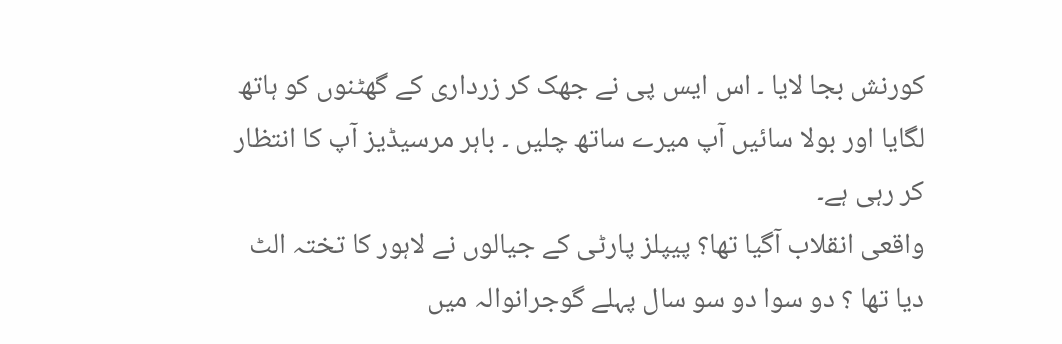کورنش بجا لایا ۔ اس ایس پی نے جھک کر زرداری کے گھٹنوں کو ہاتھ لگایا اور بولا سائیں آپ میرے ساتھ چلیں ۔ باہر مرسیڈیز آپ کا انتظار کر رہی ہے۔
واقعی انقلاب آگیا تھا؟ پیپلز پارٹی کے جیالوں نے لاہور کا تختہ الٹ دیا تھا ؟ دو سوا دو سو سال پہلے گوجرانوالہ میں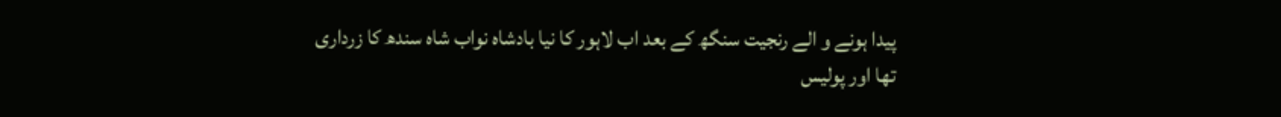پیدا ہونے و الے رنجیت سنگھ کے بعد اب لاہور کا نیا بادشاہ نواب شاہ سندھ کا زرداری تھا اور پولیس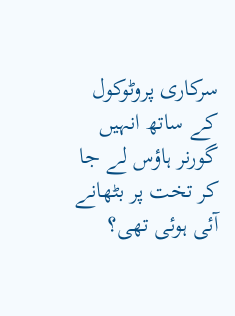سرکاری پروٹوکول کے ساتھ انہیں گورنر ہاؤس لے جا کر تخت پر بٹھانے آئی ہوئی تھی؟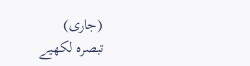(جاری)
تبصرہ لکھیے